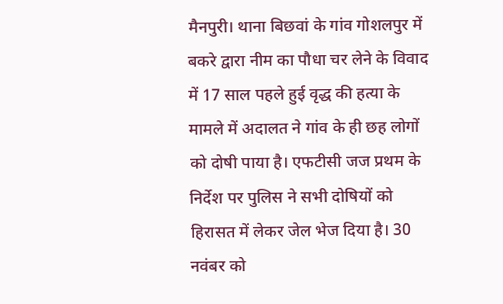मैनपुरी। थाना बिछवां के गांव गोशलपुर में बकरे द्वारा नीम का पौधा चर लेने के विवाद में 17 साल पहले हुई वृद्ध की हत्या के मामले में अदालत ने गांव के ही छह लोगों को दोषी पाया है। एफटीसी जज प्रथम के निर्देश पर पुलिस ने सभी दोषियों को हिरासत में लेकर जेल भेज दिया है। 30 नवंबर को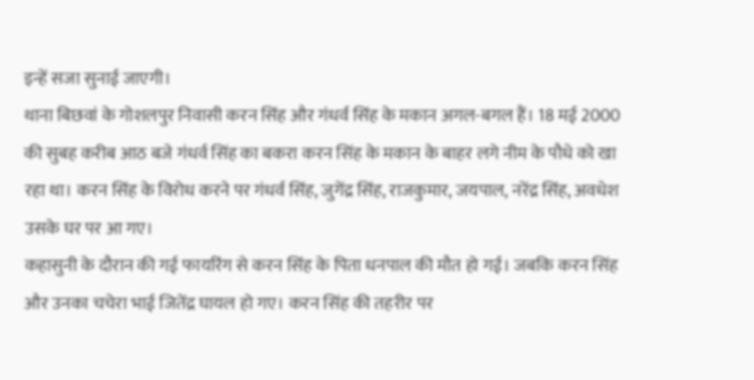इन्हें सजा सुनाई जाएगी।
थाना बिछवां के गोशलपुर निवासी करन सिंह और गंधर्व सिंह के मकान अगल-बगल हैं। 18 मई 2000 की सुबह करीब आठ बजे गंधर्व सिंह का बकरा करन सिंह के मकान के बाहर लगे नीम के पौधे को खा रहा था। करन सिंह के विरोध करने पर गंधर्व सिंह, जुगेंद्र सिंह, राजकुमार, जयपाल, नरेंद्र सिंह, अवधेश उसके घर पर आ गए।
कहासुनी के दौरान की गई फायरिंग से करन सिंह के पिता धनपाल की मौत हो गई। जबकि करन सिंह और उनका चचेरा भाई जितेंद्र घायल हो गए। करन सिंह की तहरीर पर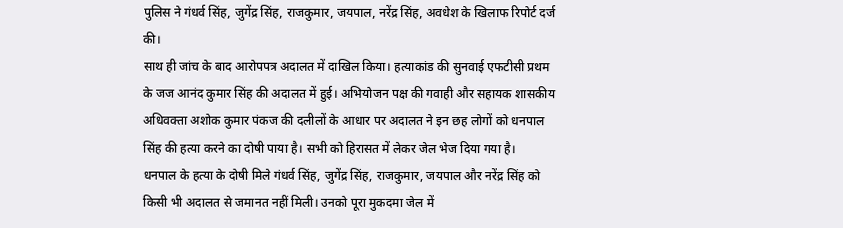पुलिस ने गंधर्व सिंह, जुगेंद्र सिंह, राजकुमार, जयपाल, नरेंद्र सिंह, अवधेश के खिलाफ रिपोर्ट दर्ज की।
साथ ही जांच के बाद आरोपपत्र अदालत में दाखिल किया। हत्याकांड की सुनवाई एफटीसी प्रथम के जज आनंद कुमार सिंह की अदालत में हुई। अभियोजन पक्ष की गवाही और सहायक शासकीय अधिवक्ता अशोक कुमार पंकज की दलीलों के आधार पर अदालत ने इन छह लोगों को धनपाल सिंह की हत्या करने का दोषी पाया है। सभी को हिरासत में लेकर जेल भेज दिया गया है।
धनपाल के हत्या के दोषी मिले गंधर्व सिंह, जुगेंद्र सिंह, राजकुमार, जयपाल और नरेंद्र सिंह को किसी भी अदालत से जमानत नहीं मिली। उनको पूरा मुकदमा जेल में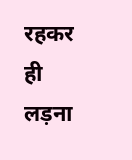रहकर ही लड़ना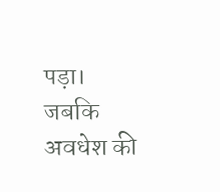पड़ा। जबकि अवधेश की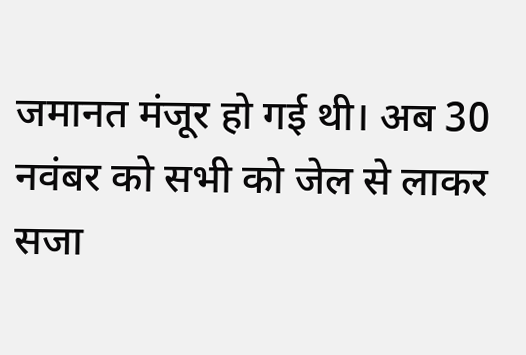जमानत मंजूर हो गई थी। अब 30 नवंबर को सभी को जेल से लाकर सजा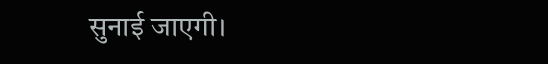सुनाई जाएगी।